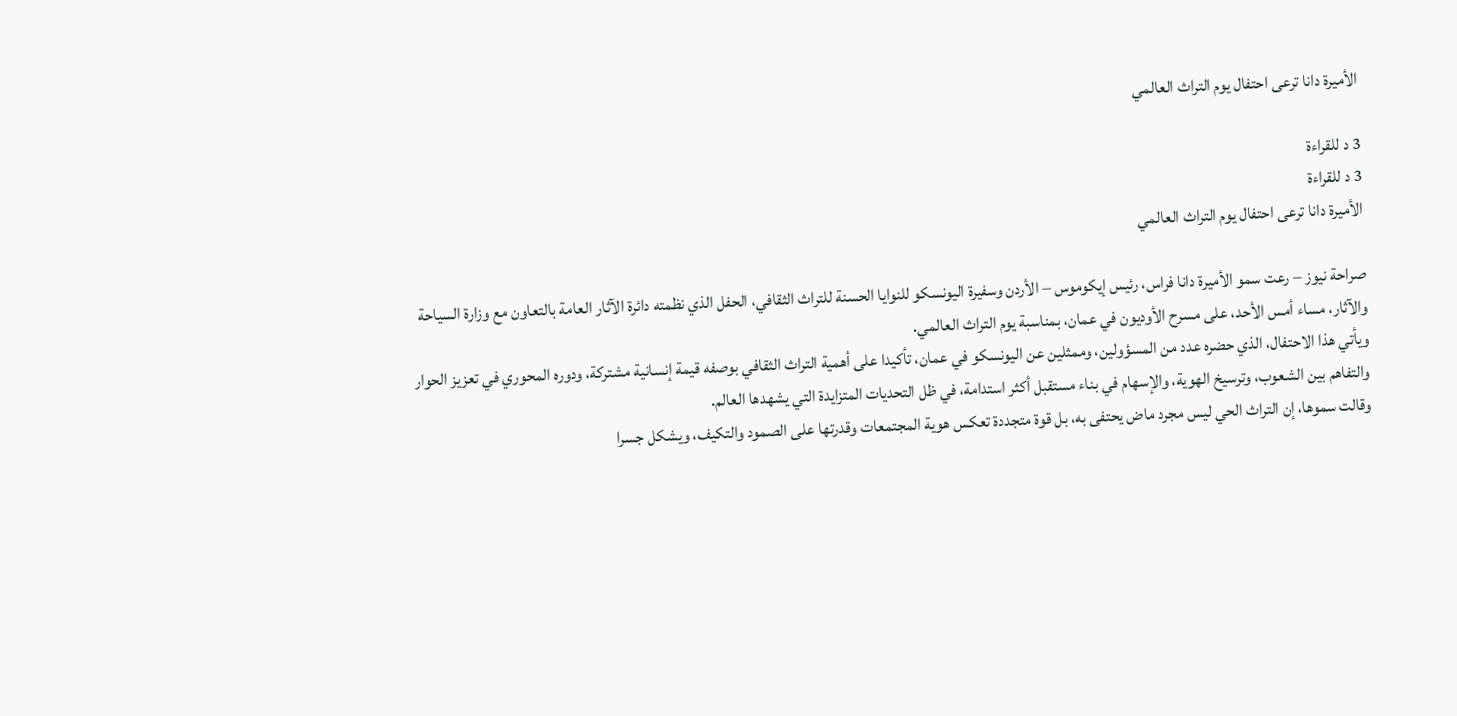الأميرة دانا ترعى احتفال يوم التراث العالمي

3 د للقراءة
3 د للقراءة
الأميرة دانا ترعى احتفال يوم التراث العالمي

صراحة نيوز – رعت سمو الأميرة دانا فراس، رئيس إيكوموس – الأردن وسفيرة اليونسكو للنوايا الحسنة للتراث الثقافي، الحفل الذي نظمته دائرة الآثار العامة بالتعاون مع وزارة السياحة والآثار، مساء أمس الأحد، على مسرح الأوديون في عمان، بمناسبة يوم التراث العالمي.
ويأتي هذا الاحتفال، الذي حضره عدد من المسؤولين، وممثلين عن اليونسكو في عمان، تأكيدا على أهمية التراث الثقافي بوصفه قيمة إنسانية مشتركة، ودوره المحوري في تعزيز الحوار والتفاهم بين الشعوب، وترسيخ الهوية، والإسهام في بناء مستقبل أكثر استدامة، في ظل التحديات المتزايدة التي يشهدها العالم.
وقالت سموها، إن التراث الحي ليس مجرد ماض يحتفى به، بل قوة متجددة تعكس هوية المجتمعات وقدرتها على الصمود والتكيف، ويشكل جسرا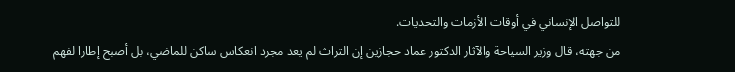للتواصل الإنساني في أوقات الأزمات والتحديات.
من جهته، قال وزير السياحة والآثار الدكتور عماد حجازين إن التراث لم يعد مجرد انعكاس ساكن للماضي، بل أصبح إطارا لفهم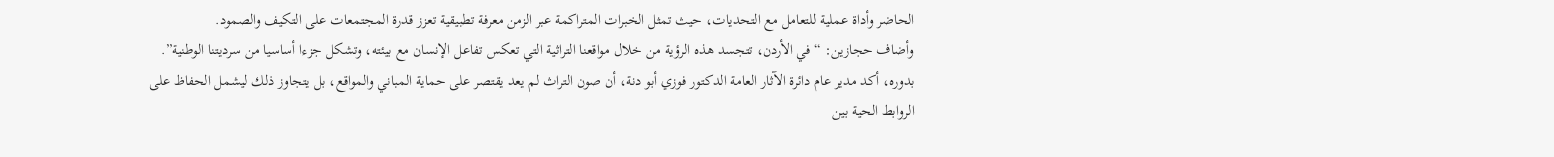الحاضر وأداة عملية للتعامل مع التحديات، حيث تمثل الخبرات المتراكمة عبر الزمن معرفة تطبيقية تعزز قدرة المجتمعات على التكيف والصمود.
وأضاف حجازين: “في الأردن، تتجسد هذه الرؤية من خلال مواقعنا التراثية التي تعكس تفاعل الإنسان مع بيئته، وتشكل جزءا أساسيا من سرديتنا الوطنية”.
بدوره، أكد مدير عام دائرة الآثار العامة الدكتور فوزي أبو دنة، أن صون التراث لم يعد يقتصر على حماية المباني والمواقع، بل يتجاوز ذلك ليشمل الحفاظ على الروابط الحية بين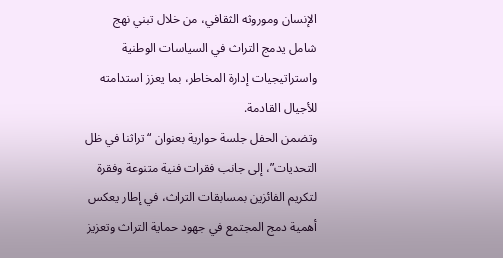الإنسان وموروثه الثقافي، من خلال تبني نهج شامل يدمج التراث في السياسات الوطنية واستراتيجيات إدارة المخاطر، بما يعزز استدامته للأجيال القادمة.
وتضمن الحفل جلسة حوارية بعنوان “تراثنا في ظل التحديات”، إلى جانب فقرات فنية متنوعة وفقرة لتكريم الفائزين بمسابقات التراث، في إطار يعكس أهمية دمج المجتمع في جهود حماية التراث وتعزيز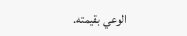الوعي بقيمته.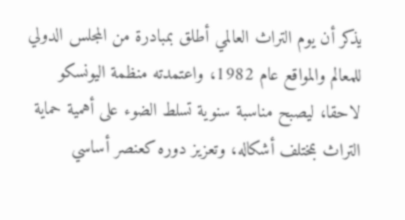يذكر أن يوم التراث العالمي أطلق بمبادرة من المجلس الدولي للمعالم والمواقع عام 1982، واعتمدته منظمة اليونسكو لاحقا، ليصبح مناسبة سنوية تسلط الضوء على أهمية حماية التراث بمختلف أشكاله، وتعزيز دوره كعنصر أساسي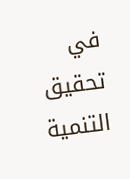في تحقيق التنمية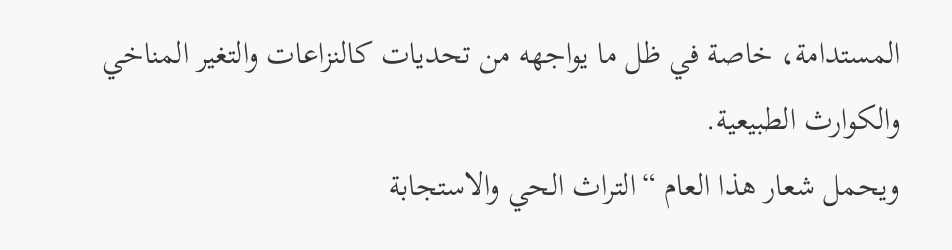المستدامة، خاصة في ظل ما يواجهه من تحديات كالنزاعات والتغير المناخي والكوارث الطبيعية.
ويحمل شعار هذا العام “التراث الحي والاستجابة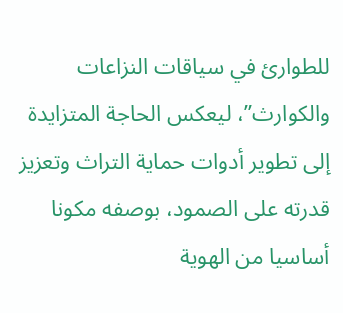للطوارئ في سياقات النزاعات والكوارث”، ليعكس الحاجة المتزايدة إلى تطوير أدوات حماية التراث وتعزيز قدرته على الصمود، بوصفه مكونا أساسيا من الهوية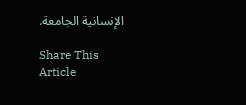الإنسانية الجامعة.

Share This Article